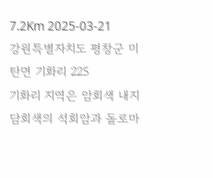7.2Km 2025-03-21
강원특별자치도 평창군 미탄면 기화리 225
기화리 지역은 암회색 내지 담회색의 석회암과 돌로마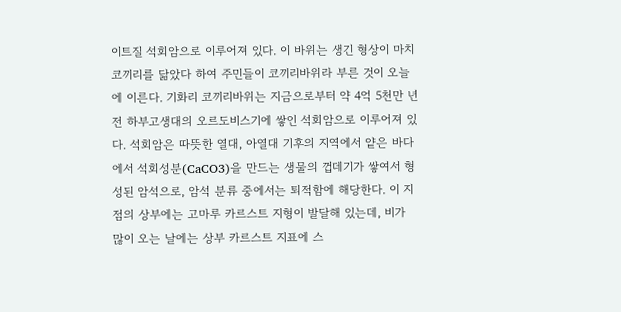이트질 석회암으로 이루어져 있다. 이 바위는 생긴 형상이 마치 코끼리를 닮았다 하여 주민들이 코끼리바위라 부른 것이 오늘에 이른다. 기화리 코끼리바위는 지금으로부터 약 4억 5천만 년 전 하부고생대의 오르도비스기에 쌓인 석회암으로 이루어져 있다. 석회암은 따뜻한 열대, 아열대 기후의 지역에서 얕은 바다에서 석회성분(CaCO3)을 만드는 생물의 껍데기가 쌓여서 형성된 암석으로, 암석 분류 중에서는 퇴적함에 해당한다. 이 지점의 상부에는 고마루 카르스트 지형이 발달해 있는데, 비가 많이 오는 날에는 상부 카르스트 지표에 스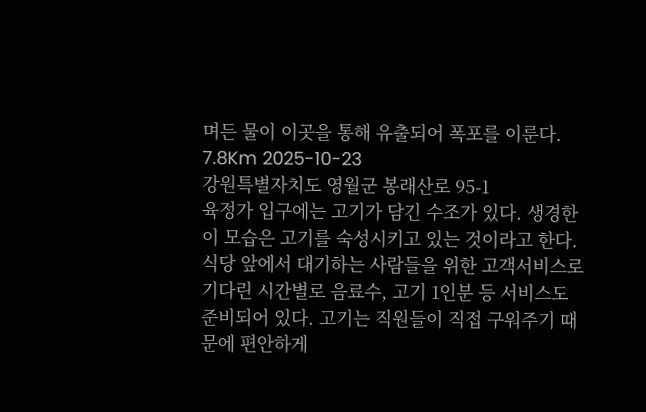며든 물이 이곳을 통해 유출되어 폭포를 이룬다.
7.8Km 2025-10-23
강원특별자치도 영월군 봉래산로 95-1
육정가 입구에는 고기가 담긴 수조가 있다. 생경한 이 모습은 고기를 숙성시키고 있는 것이라고 한다. 식당 앞에서 대기하는 사람들을 위한 고객서비스로 기다린 시간별로 음료수, 고기 1인분 등 서비스도 준비되어 있다. 고기는 직원들이 직접 구워주기 때문에 편안하게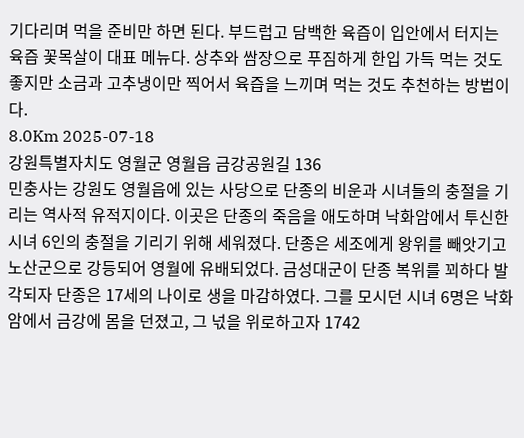기다리며 먹을 준비만 하면 된다. 부드럽고 담백한 육즙이 입안에서 터지는 육즙 꽃목살이 대표 메뉴다. 상추와 쌈장으로 푸짐하게 한입 가득 먹는 것도 좋지만 소금과 고추냉이만 찍어서 육즙을 느끼며 먹는 것도 추천하는 방법이다.
8.0Km 2025-07-18
강원특별자치도 영월군 영월읍 금강공원길 136
민충사는 강원도 영월읍에 있는 사당으로 단종의 비운과 시녀들의 충절을 기리는 역사적 유적지이다. 이곳은 단종의 죽음을 애도하며 낙화암에서 투신한 시녀 6인의 충절을 기리기 위해 세워졌다. 단종은 세조에게 왕위를 빼앗기고 노산군으로 강등되어 영월에 유배되었다. 금성대군이 단종 복위를 꾀하다 발각되자 단종은 17세의 나이로 생을 마감하였다. 그를 모시던 시녀 6명은 낙화암에서 금강에 몸을 던졌고, 그 넋을 위로하고자 1742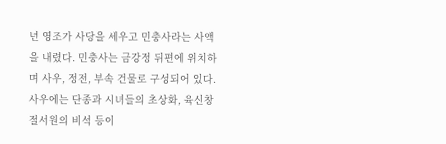년 영조가 사당을 세우고 민충사라는 사액을 내렸다. 민충사는 금강정 뒤편에 위치하며 사우, 정전, 부속 건물로 구성되어 있다. 사우에는 단종과 시녀들의 초상화, 육신창절서원의 비석 등이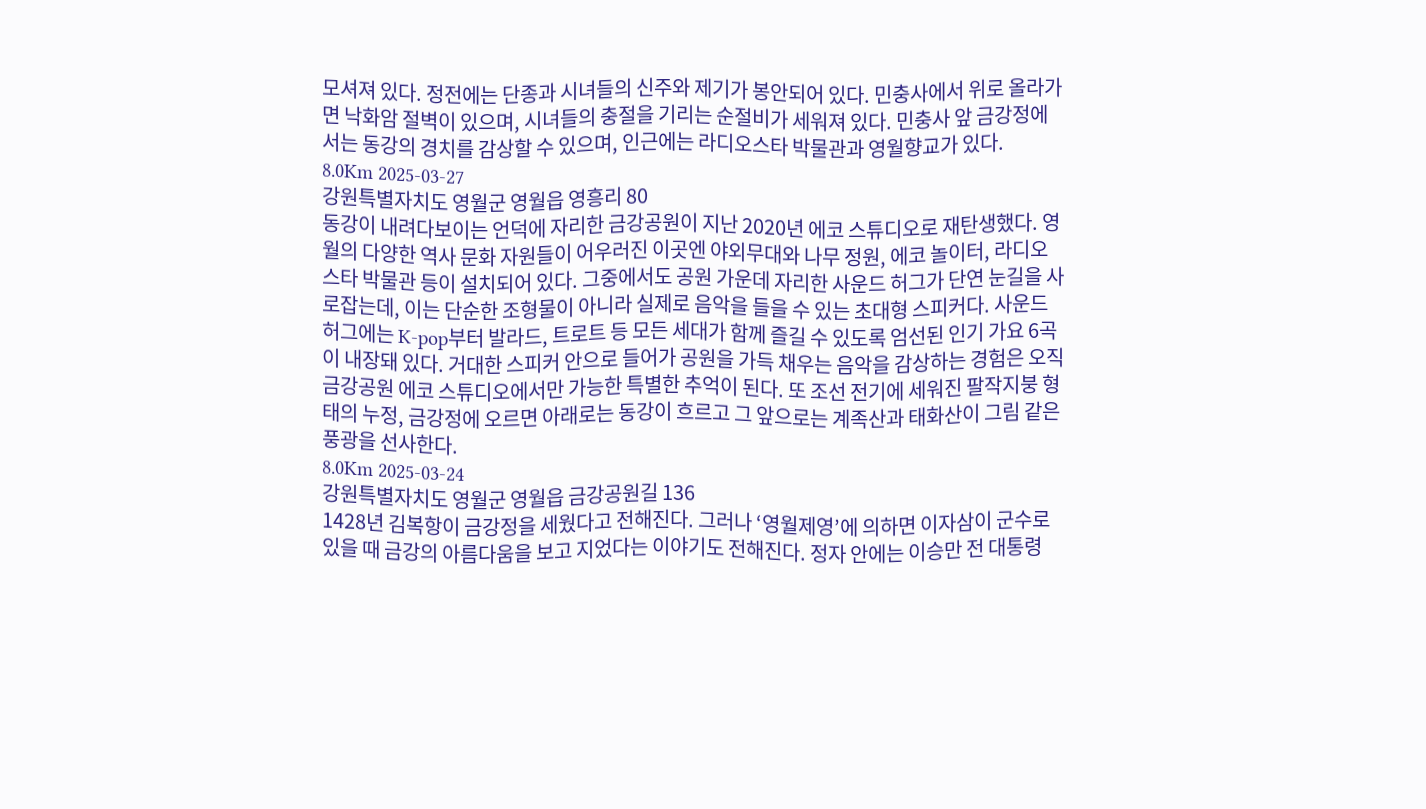모셔져 있다. 정전에는 단종과 시녀들의 신주와 제기가 봉안되어 있다. 민충사에서 위로 올라가면 낙화암 절벽이 있으며, 시녀들의 충절을 기리는 순절비가 세워져 있다. 민충사 앞 금강정에서는 동강의 경치를 감상할 수 있으며, 인근에는 라디오스타 박물관과 영월향교가 있다.
8.0Km 2025-03-27
강원특별자치도 영월군 영월읍 영흥리 80
동강이 내려다보이는 언덕에 자리한 금강공원이 지난 2020년 에코 스튜디오로 재탄생했다. 영월의 다양한 역사 문화 자원들이 어우러진 이곳엔 야외무대와 나무 정원, 에코 놀이터, 라디오스타 박물관 등이 설치되어 있다. 그중에서도 공원 가운데 자리한 사운드 허그가 단연 눈길을 사로잡는데, 이는 단순한 조형물이 아니라 실제로 음악을 들을 수 있는 초대형 스피커다. 사운드 허그에는 K-pop부터 발라드, 트로트 등 모든 세대가 함께 즐길 수 있도록 엄선된 인기 가요 6곡이 내장돼 있다. 거대한 스피커 안으로 들어가 공원을 가득 채우는 음악을 감상하는 경험은 오직 금강공원 에코 스튜디오에서만 가능한 특별한 추억이 된다. 또 조선 전기에 세워진 팔작지붕 형태의 누정, 금강정에 오르면 아래로는 동강이 흐르고 그 앞으로는 계족산과 태화산이 그림 같은 풍광을 선사한다.
8.0Km 2025-03-24
강원특별자치도 영월군 영월읍 금강공원길 136
1428년 김복항이 금강정을 세웠다고 전해진다. 그러나 ‘영월제영’에 의하면 이자삼이 군수로 있을 때 금강의 아름다움을 보고 지었다는 이야기도 전해진다. 정자 안에는 이승만 전 대통령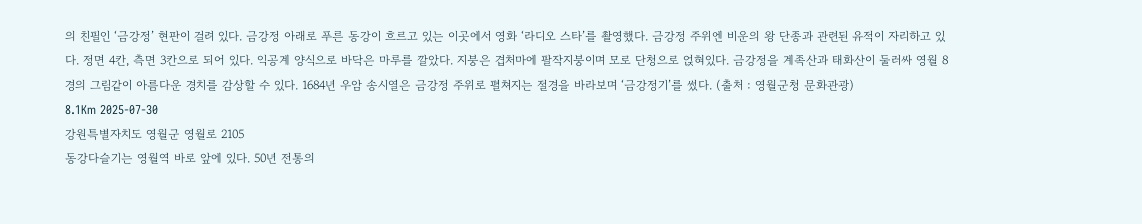의 친필인 ‘금강정’ 현판이 걸려 있다. 금강정 아래로 푸른 동강이 흐르고 있는 이곳에서 영화 ‘라디오 스타’를 촬영했다. 금강정 주위엔 비운의 왕 단종과 관련된 유적이 자리하고 있다. 정면 4칸, 측면 3칸으로 되어 있다. 익공계 양식으로 바닥은 마루를 깔았다. 지붕은 겹처마에 팔작지붕이며 모로 단청으로 얹혀있다. 금강정을 계족산과 태화산이 둘러싸 영월 8경의 그림같이 아름다운 경치를 감상할 수 있다. 1684년 우암 송시열은 금강정 주위로 펼쳐지는 절경을 바라보며 ‘금강정기’를 썼다. (출처 : 영월군청 문화관광)
8.1Km 2025-07-30
강원특별자치도 영월군 영월로 2105
동강다슬기는 영월역 바로 앞에 있다. 50년 전통의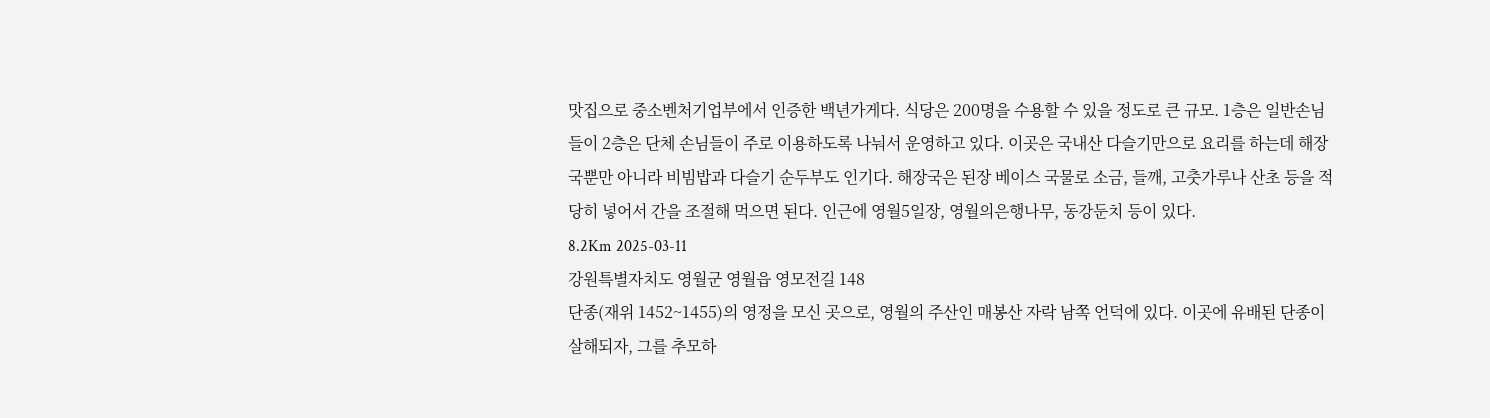맛집으로 중소벤처기업부에서 인증한 백년가게다. 식당은 200명을 수용할 수 있을 정도로 큰 규모. 1층은 일반손님들이 2층은 단체 손님들이 주로 이용하도록 나눠서 운영하고 있다. 이곳은 국내산 다슬기만으로 요리를 하는데 해장국뿐만 아니라 비빔밥과 다슬기 순두부도 인기다. 해장국은 된장 베이스 국물로 소금, 들깨, 고춧가루나 산초 등을 적당히 넣어서 간을 조절해 먹으면 된다. 인근에 영월5일장, 영월의은행나무, 동강둔치 등이 있다.
8.2Km 2025-03-11
강원특별자치도 영월군 영월읍 영모전길 148
단종(재위 1452~1455)의 영정을 모신 곳으로, 영월의 주산인 매봉산 자락 남쪽 언덕에 있다. 이곳에 유배된 단종이 살해되자, 그를 추모하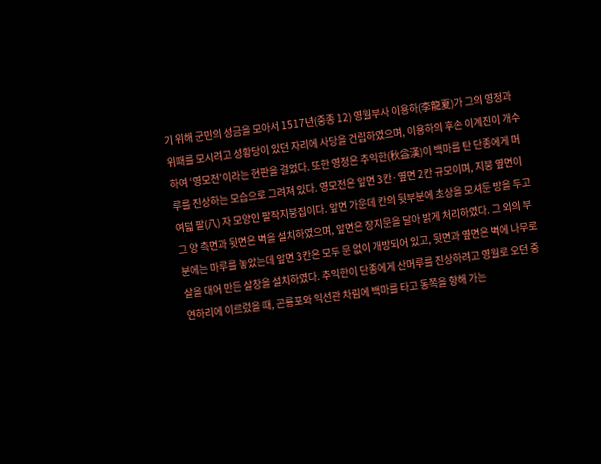기 위해 군민의 성금을 모아서 1517년(중종 12) 영월부사 이용하(李龍夏)가 그의 영정과 위패를 모시려고 성황당이 있던 자리에 사당을 건립하였으며, 이용하의 후손 이계진이 개수하여 ‘영모전’이라는 현판을 걸었다. 또한 영정은 추익한(秋益漢)이 백마를 탄 단종에게 머루를 진상하는 모습으로 그려져 있다. 영모전은 앞면 3칸·옆면 2칸 규모이며, 지붕 옆면이 여덟 팔(八) 자 모양인 팔작지붕집이다. 앞면 가운데 칸의 뒷부분에 초상을 모셔둔 방을 두고 그 양 측면과 뒷면은 벽을 설치하였으며, 앞면은 장지문을 달아 밝게 처리하였다. 그 외의 부분에는 마루를 놓았는데 앞면 3칸은 모두 문 없이 개방되어 있고, 뒷면과 옆면은 벽에 나무로 살을 대어 만든 살창을 설치하였다. 추익한이 단종에게 산머루를 진상하려고 영월로 오던 중 연하리에 이르렀을 때, 곤룡포와 익선관 차림에 백마를 타고 동쪽을 향해 가는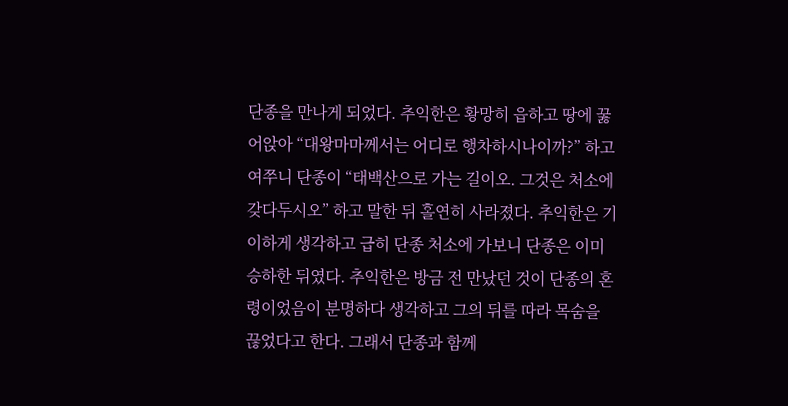단종을 만나게 되었다. 추익한은 황망히 읍하고 땅에 꿇어앉아 “대왕마마께서는 어디로 행차하시나이까?” 하고 여쭈니 단종이 “태백산으로 가는 길이오. 그것은 처소에 갖다두시오” 하고 말한 뒤 홀연히 사라졌다. 추익한은 기이하게 생각하고 급히 단종 처소에 가보니 단종은 이미 승하한 뒤였다. 추익한은 방금 전 만났던 것이 단종의 혼령이었음이 분명하다 생각하고 그의 뒤를 따라 목숨을 끊었다고 한다. 그래서 단종과 함께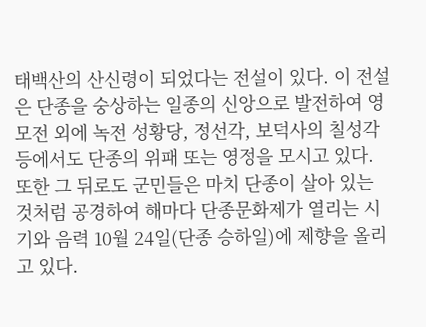태백산의 산신령이 되었다는 전설이 있다. 이 전설은 단종을 숭상하는 일종의 신앙으로 발전하여 영모전 외에 녹전 성황당, 정선각, 보덕사의 칠성각 등에서도 단종의 위패 또는 영정을 모시고 있다. 또한 그 뒤로도 군민들은 마치 단종이 살아 있는 것처럼 공경하여 해마다 단종문화제가 열리는 시기와 음력 10월 24일(단종 승하일)에 제향을 올리고 있다.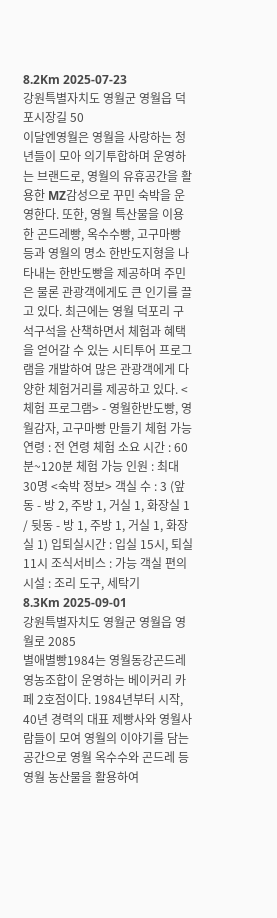8.2Km 2025-07-23
강원특별자치도 영월군 영월읍 덕포시장길 50
이달엔영월은 영월을 사랑하는 청년들이 모아 의기투합하며 운영하는 브랜드로, 영월의 유휴공간을 활용한 MZ감성으로 꾸민 숙박을 운영한다. 또한, 영월 특산물을 이용한 곤드레빵, 옥수수빵, 고구마빵 등과 영월의 명소 한반도지형을 나타내는 한반도빵을 제공하며 주민은 물론 관광객에게도 큰 인기를 끌고 있다. 최근에는 영월 덕포리 구석구석을 산책하면서 체험과 혜택을 얻어갈 수 있는 시티투어 프로그램을 개발하여 많은 관광객에게 다양한 체험거리를 제공하고 있다. <체험 프로그램> - 영월한반도빵, 영월감자, 고구마빵 만들기 체험 가능 연령 : 전 연령 체험 소요 시간 : 60분~120분 체험 가능 인원 : 최대 30명 <숙박 정보> 객실 수 : 3 (앞동 - 방 2, 주방 1, 거실 1, 화장실 1 / 뒷동 - 방 1, 주방 1, 거실 1, 화장실 1) 입퇴실시간 : 입실 15시, 퇴실 11시 조식서비스 : 가능 객실 편의시설 : 조리 도구, 세탁기
8.3Km 2025-09-01
강원특별자치도 영월군 영월읍 영월로 2085
별애별빵1984는 영월동강곤드레영농조합이 운영하는 베이커리 카페 2호점이다. 1984년부터 시작, 40년 경력의 대표 제빵사와 영월사람들이 모여 영월의 이야기를 담는 공간으로 영월 옥수수와 곤드레 등 영월 농산물을 활용하여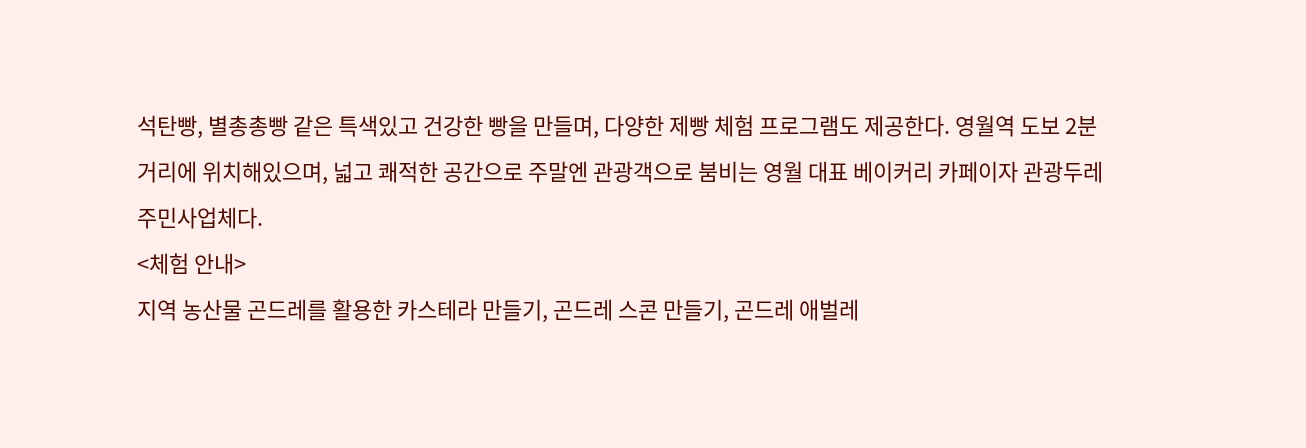석탄빵, 별총총빵 같은 특색있고 건강한 빵을 만들며, 다양한 제빵 체험 프로그램도 제공한다. 영월역 도보 2분 거리에 위치해있으며, 넓고 쾌적한 공간으로 주말엔 관광객으로 붐비는 영월 대표 베이커리 카페이자 관광두레 주민사업체다.
<체험 안내>
지역 농산물 곤드레를 활용한 카스테라 만들기, 곤드레 스콘 만들기, 곤드레 애벌레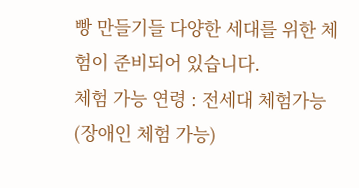빵 만들기들 다양한 세대를 위한 체험이 준비되어 있습니다.
체험 가능 연령 : 전세대 체험가능(장애인 체험 가능)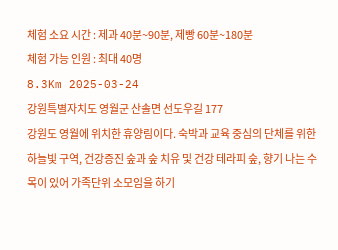체험 소요 시간 : 제과 40분~90분, 제빵 60분~180분
체험 가능 인원 : 최대 40명
8.3Km 2025-03-24
강원특별자치도 영월군 산솔면 선도우길 177
강원도 영월에 위치한 휴양림이다. 숙박과 교육 중심의 단체를 위한 하늘빛 구역, 건강증진 숲과 숲 치유 및 건강 테라피 숲, 향기 나는 수목이 있어 가족단위 소모임을 하기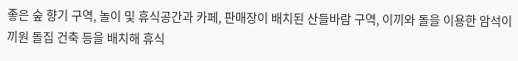좋은 숲 향기 구역, 놀이 및 휴식공간과 카페, 판매장이 배치된 산들바람 구역, 이끼와 돌을 이용한 암석이끼원 돌집 건축 등을 배치해 휴식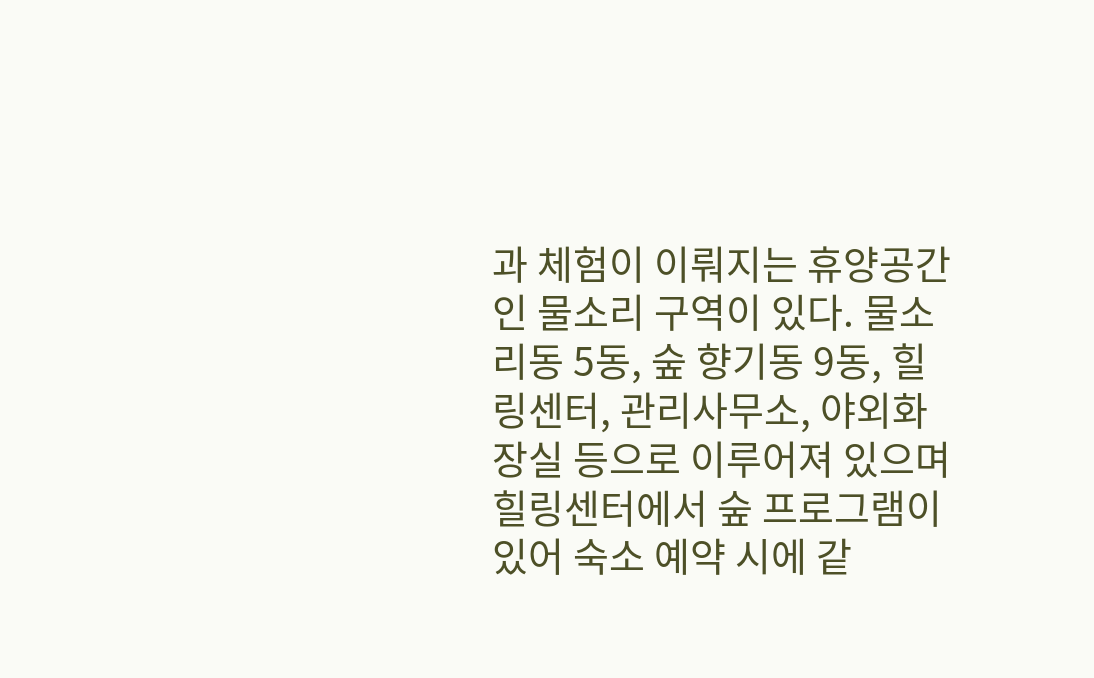과 체험이 이뤄지는 휴양공간인 물소리 구역이 있다. 물소리동 5동, 숲 향기동 9동, 힐링센터, 관리사무소, 야외화장실 등으로 이루어져 있으며 힐링센터에서 숲 프로그램이 있어 숙소 예약 시에 같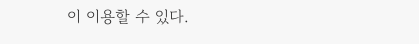이 이용할 수 있다.